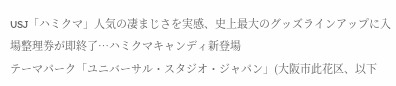USJ「ハミクマ」人気の凄まじさを実感、史上最大のグッズラインアップに入場整理券が即終了…ハミクマキャンディ新登場
テーマパーク「ユニバーサル・スタジオ・ジャパン」(大阪市此花区、以下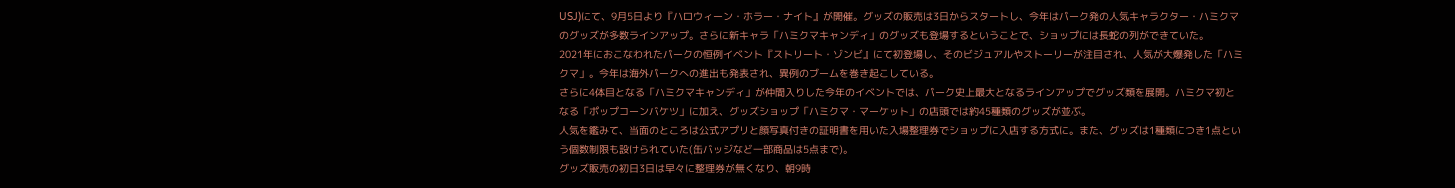USJ)にて、9月5日より『ハロウィーン・ホラー・ナイト』が開催。グッズの販売は3日からスタートし、今年はパーク発の人気キャラクター・ハミクマのグッズが多数ラインアップ。さらに新キャラ「ハミクマキャンディ」のグッズも登場するということで、ショップには長蛇の列ができていた。
2021年におこなわれたパークの恒例イベント『ストリート・ゾンビ』にて初登場し、そのビジュアルやストーリーが注目され、人気が大爆発した「ハミクマ」。今年は海外パークへの進出も発表され、異例のブームを巻き起こしている。
さらに4体目となる「ハミクマキャンディ」が仲間入りした今年のイベントでは、パーク史上最大となるラインアップでグッズ類を展開。ハミクマ初となる「ポップコーンバケツ」に加え、グッズショップ「ハミクマ・マーケット」の店頭では約45種類のグッズが並ぶ。
人気を鑑みて、当面のところは公式アプリと顔写真付きの証明書を用いた入場整理券でショップに入店する方式に。また、グッズは1種類につき1点という個数制限も設けられていた(缶バッジなど一部商品は5点まで)。
グッズ販売の初日3日は早々に整理券が無くなり、朝9時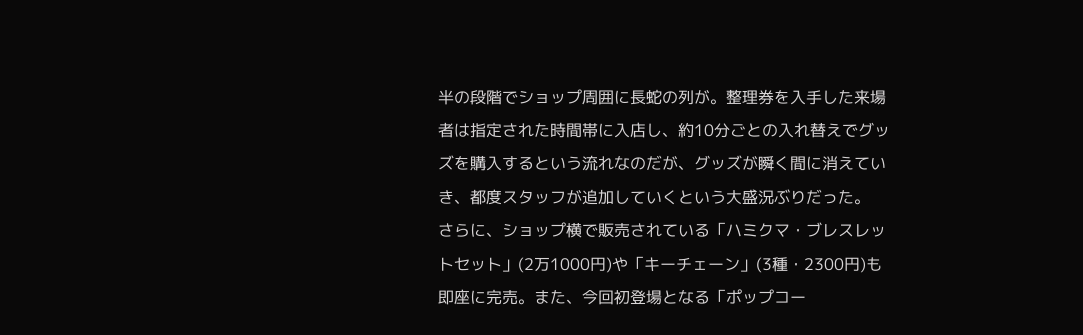半の段階でショップ周囲に長蛇の列が。整理券を入手した来場者は指定された時間帯に入店し、約10分ごとの入れ替えでグッズを購入するという流れなのだが、グッズが瞬く間に消えていき、都度スタッフが追加していくという大盛況ぶりだった。
さらに、ショップ横で販売されている「ハミクマ・ブレスレットセット」(2万1000円)や「キーチェーン」(3種・2300円)も即座に完売。また、今回初登場となる「ポップコー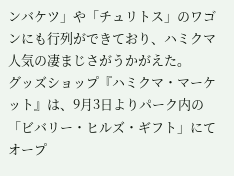ンバケツ」や「チュリトス」のワゴンにも行列ができており、ハミクマ人気の凄まじさがうかがえた。
グッズショップ『ハミクマ・マーケット』は、9月3日よりパーク内の「ビバリー・ヒルズ・ギフト」にてオープ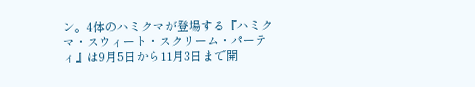ン。4体のハミクマが登場する『ハミクマ・スウィート・スクリーム・パーティ』は9月5日から11月3日まで開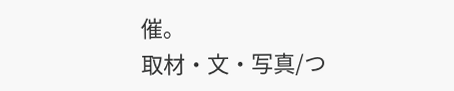催。
取材・文・写真/つ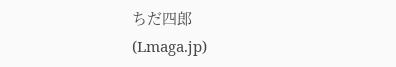ちだ四郎
(Lmaga.jp)